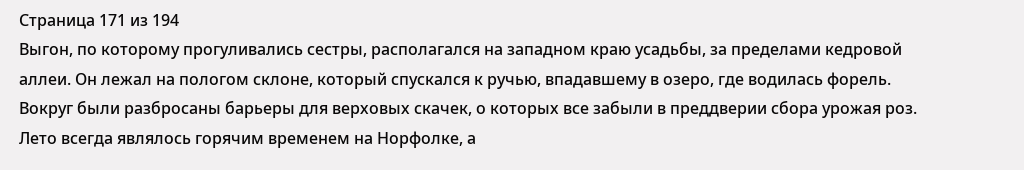Страница 171 из 194
Выгон, по которому прогуливались сестры, располагался на западном краю усадьбы, за пределами кедровой аллеи. Он лежал на пологом склоне, который спускался к ручью, впадавшему в озеро, где водилась форель. Вокруг были разбросаны барьеры для верховых скачек, о которых все забыли в преддверии сбора урожая роз. Лето всегда являлось горячим временем на Норфолке, а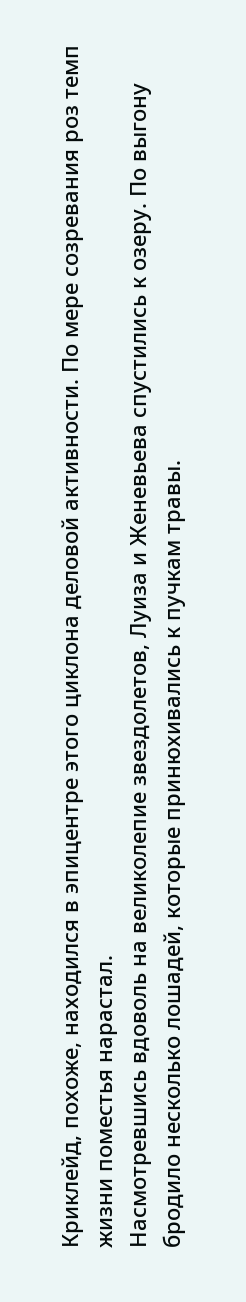Криклейд, похоже, находился в эпицентре этого циклона деловой активности. По мере созревания роз темп жизни поместья нарастал.
Насмотревшись вдоволь на великолепие звездолетов, Луиза и Женевьева спустились к озеру. По выгону бродило несколько лошадей, которые принюхивались к пучкам травы.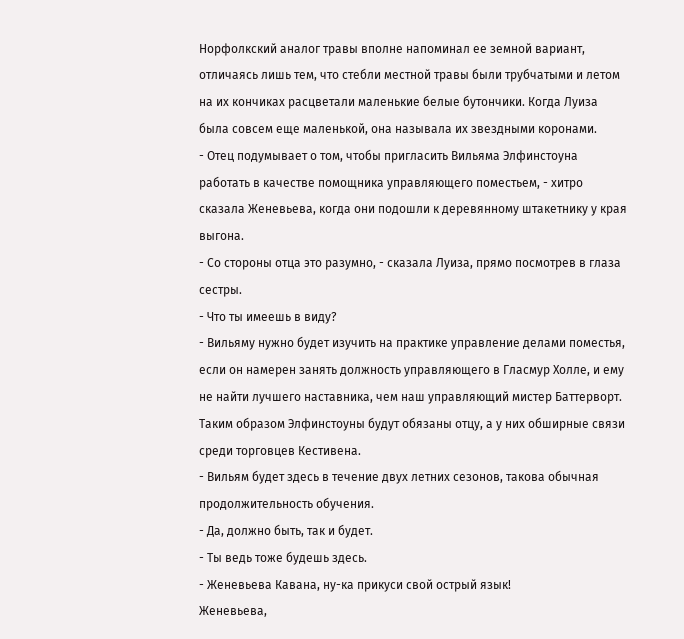Норфолкский аналог травы вполне напоминал ее земной вариант, отличаясь лишь тем, что стебли местной травы были трубчатыми и летом на их кончиках расцветали маленькие белые бутончики. Когда Луиза была совсем еще маленькой, она называла их звездными коронами.
- Отец подумывает о том, чтобы пригласить Вильяма Элфинстоуна работать в качестве помощника управляющего поместьем, - хитро сказала Женевьева, когда они подошли к деревянному штакетнику у края выгона.
- Со стороны отца это разумно, - сказала Луиза, прямо посмотрев в глаза сестры.
- Что ты имеешь в виду?
- Вильяму нужно будет изучить на практике управление делами поместья, если он намерен занять должность управляющего в Гласмур Холле, и ему не найти лучшего наставника, чем наш управляющий мистер Баттерворт. Таким образом Элфинстоуны будут обязаны отцу, а у них обширные связи среди торговцев Кестивена.
- Вильям будет здесь в течение двух летних сезонов, такова обычная продолжительность обучения.
- Да, должно быть, так и будет.
- Ты ведь тоже будешь здесь.
- Женевьева Кавана, ну-ка прикуси свой острый язык!
Женевьева,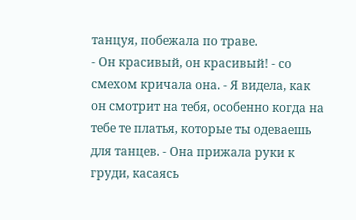танцуя, побежала по траве.
- Он красивый, он красивый! - со смехом кричала она. - Я видела, как он смотрит на тебя, особенно когда на тебе те платья, которые ты одеваешь для танцев. - Она прижала руки к груди, касаясь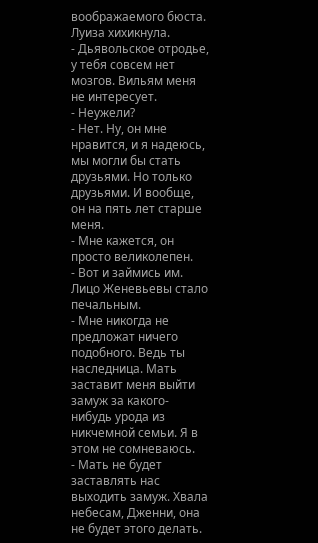воображаемого бюста.
Луиза хихикнула.
- Дьявольское отродье, у тебя совсем нет мозгов. Вильям меня не интересует.
- Неужели?
- Нет. Ну, он мне нравится, и я надеюсь, мы могли бы стать друзьями. Но только друзьями. И вообще, он на пять лет старше меня.
- Мне кажется, он просто великолепен.
- Вот и займись им.
Лицо Женевьевы стало печальным.
- Мне никогда не предложат ничего подобного. Ведь ты наследница. Мать заставит меня выйти замуж за какого-нибудь урода из никчемной семьи. Я в этом не сомневаюсь.
- Мать не будет заставлять нас выходить замуж. Хвала небесам, Дженни, она не будет этого делать.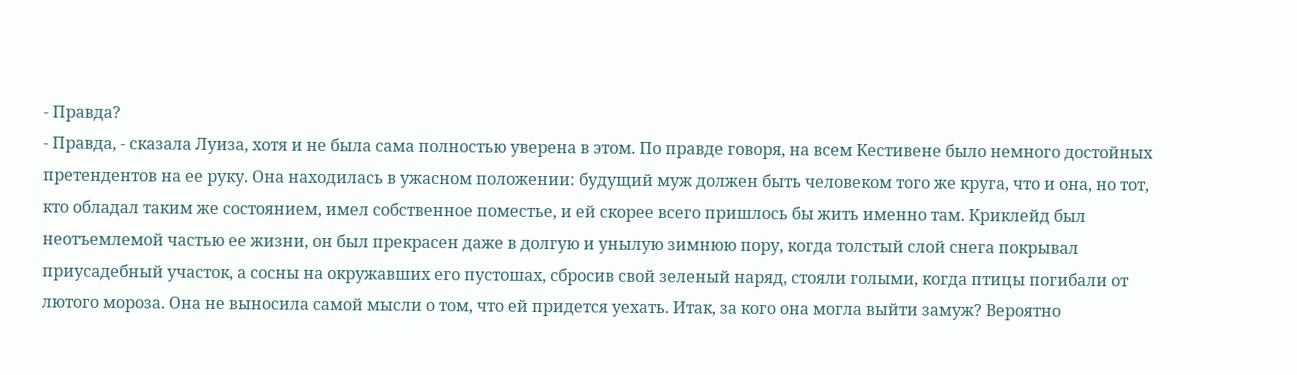- Правда?
- Правда, - сказала Луиза, хотя и не была сама полностью уверена в этом. По правде говоря, на всем Кестивене было немного достойных претендентов на ее руку. Она находилась в ужасном положении: будущий муж должен быть человеком того же круга, что и она, но тот, кто обладал таким же состоянием, имел собственное поместье, и ей скорее всего пришлось бы жить именно там. Криклейд был неотъемлемой частью ее жизни, он был прекрасен даже в долгую и унылую зимнюю пору, когда толстый слой снега покрывал приусадебный участок, а сосны на окружавших его пустошах, сбросив свой зеленый наряд, стояли голыми, когда птицы погибали от лютого мороза. Она не выносила самой мысли о том, что ей придется уехать. Итак, за кого она могла выйти замуж? Вероятно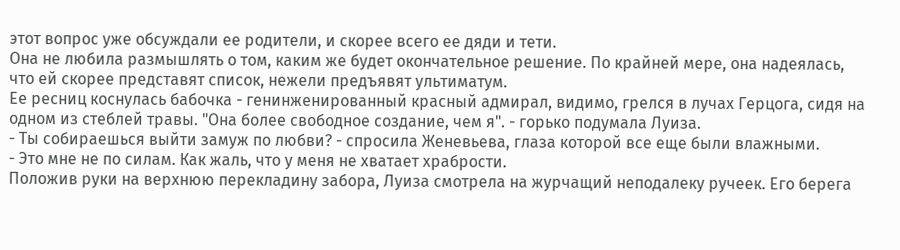этот вопрос уже обсуждали ее родители, и скорее всего ее дяди и тети.
Она не любила размышлять о том, каким же будет окончательное решение. По крайней мере, она надеялась, что ей скорее представят список, нежели предъявят ультиматум.
Ее ресниц коснулась бабочка - генинженированный красный адмирал, видимо, грелся в лучах Герцога, сидя на одном из стеблей травы. "Она более свободное создание, чем я". - горько подумала Луиза.
- Ты собираешься выйти замуж по любви? - спросила Женевьева, глаза которой все еще были влажными.
- Это мне не по силам. Как жаль, что у меня не хватает храбрости.
Положив руки на верхнюю перекладину забора, Луиза смотрела на журчащий неподалеку ручеек. Его берега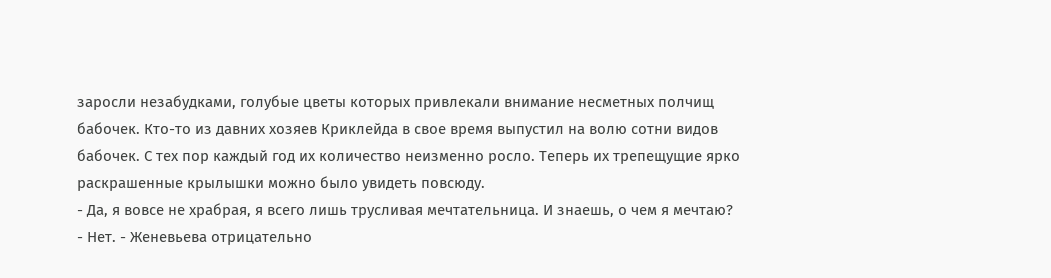заросли незабудками, голубые цветы которых привлекали внимание несметных полчищ бабочек. Кто-то из давних хозяев Криклейда в свое время выпустил на волю сотни видов бабочек. С тех пор каждый год их количество неизменно росло. Теперь их трепещущие ярко раскрашенные крылышки можно было увидеть повсюду.
- Да, я вовсе не храбрая, я всего лишь трусливая мечтательница. И знаешь, о чем я мечтаю?
- Нет. - Женевьева отрицательно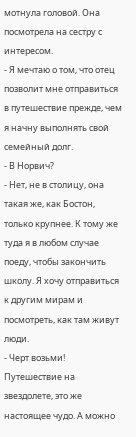мотнула головой. Она посмотрела на сестру с интересом.
- Я мечтаю о том, что отец позволит мне отправиться в путешествие прежде, чем я начну выполнять свой семейный долг.
- В Норвич?
- Нет, не в столицу, она такая же, как Бостон, только крупнее. К тому же туда я в любом случае поеду, чтобы закончить школу. Я хочу отправиться к другим мирам и посмотреть, как там живут люди.
- Черт возьми! Путешествие на звездолете, это же настоящее чудо. А можно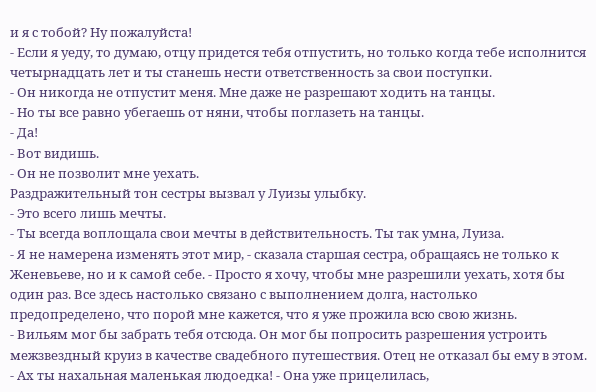и я с тобой? Ну пожалуйста!
- Если я уеду, то думаю, отцу придется тебя отпустить, но только когда тебе исполнится четырнадцать лет и ты станешь нести ответственность за свои поступки.
- Он никогда не отпустит меня. Мне даже не разрешают ходить на танцы.
- Но ты все равно убегаешь от няни, чтобы поглазеть на танцы.
- Да!
- Вот видишь.
- Он не позволит мне уехать.
Раздражительный тон сестры вызвал у Луизы улыбку.
- Это всего лишь мечты.
- Ты всегда воплощала свои мечты в действительность. Ты так умна, Луиза.
- Я не намерена изменять этот мир, - сказала старшая сестра, обращаясь не только к Женевьеве, но и к самой себе. - Просто я хочу, чтобы мне разрешили уехать, хотя бы один раз. Все здесь настолько связано с выполнением долга, настолько предопределено, что порой мне кажется, что я уже прожила всю свою жизнь.
- Вильям мог бы забрать тебя отсюда. Он мог бы попросить разрешения устроить межзвездный круиз в качестве свадебного путешествия. Отец не отказал бы ему в этом.
- Ах ты нахальная маленькая людоедка! - Она уже прицелилась,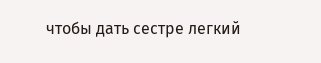чтобы дать сестре легкий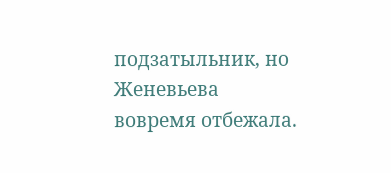подзатыльник, но Женевьева вовремя отбежала.